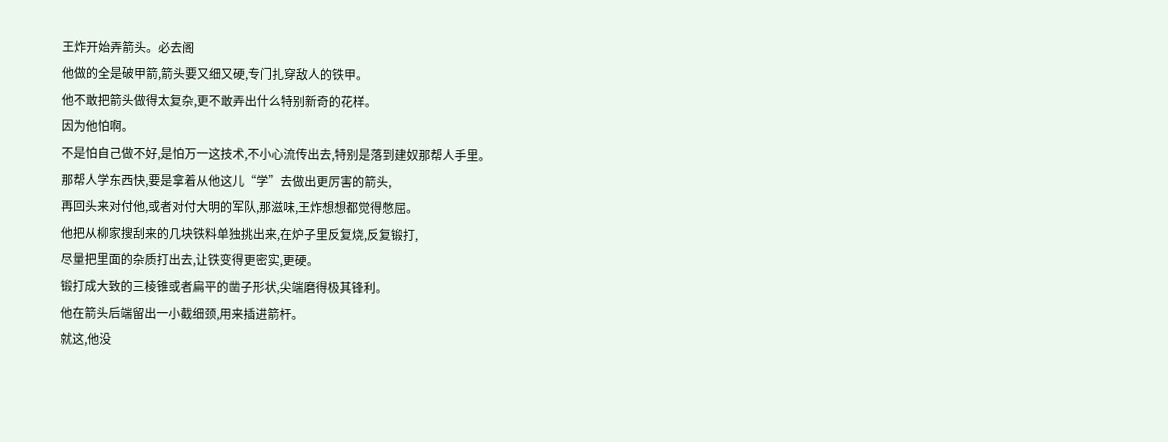王炸开始弄箭头。必去阁
他做的全是破甲箭,箭头要又细又硬,专门扎穿敌人的铁甲。
他不敢把箭头做得太复杂,更不敢弄出什么特别新奇的花样。
因为他怕啊。
不是怕自己做不好,是怕万一这技术,不小心流传出去,特别是落到建奴那帮人手里。
那帮人学东西快,要是拿着从他这儿“学”去做出更厉害的箭头,
再回头来对付他,或者对付大明的军队,那滋味,王炸想想都觉得憋屈。
他把从柳家搜刮来的几块铁料单独挑出来,在炉子里反复烧,反复锻打,
尽量把里面的杂质打出去,让铁变得更密实,更硬。
锻打成大致的三棱锥或者扁平的凿子形状,尖端磨得极其锋利。
他在箭头后端留出一小截细颈,用来插进箭杆。
就这,他没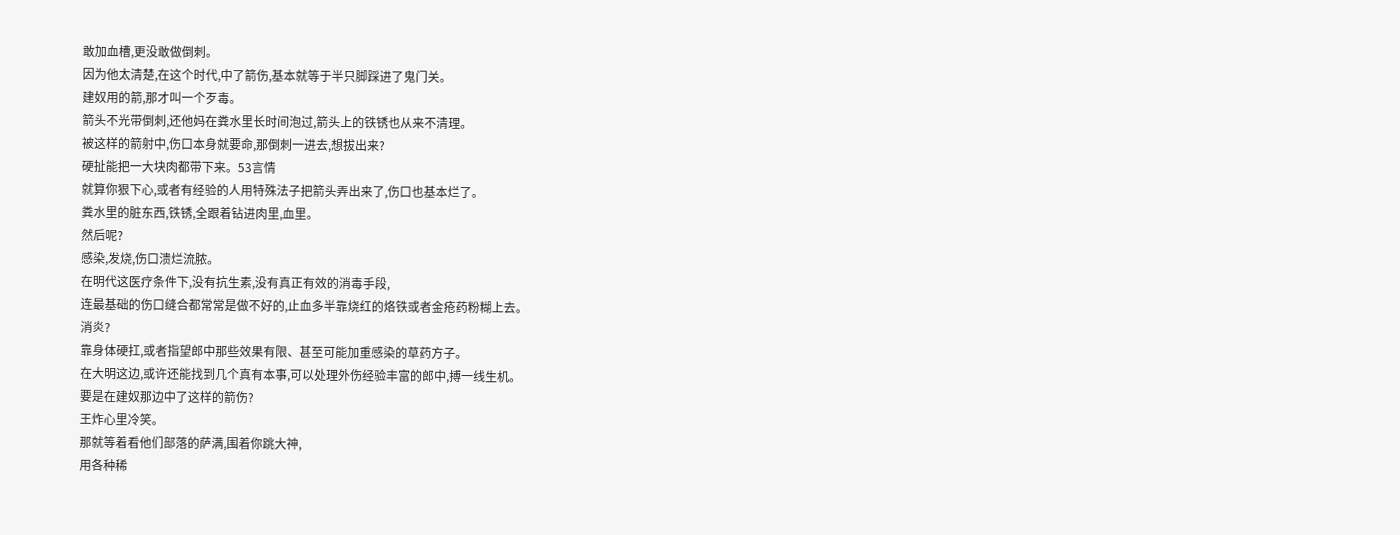敢加血槽,更没敢做倒刺。
因为他太清楚,在这个时代,中了箭伤,基本就等于半只脚踩进了鬼门关。
建奴用的箭,那才叫一个歹毒。
箭头不光带倒刺,还他妈在粪水里长时间泡过,箭头上的铁锈也从来不清理。
被这样的箭射中,伤口本身就要命,那倒刺一进去,想拔出来?
硬扯能把一大块肉都带下来。53言情
就算你狠下心,或者有经验的人用特殊法子把箭头弄出来了,伤口也基本烂了。
粪水里的脏东西,铁锈,全跟着钻进肉里,血里。
然后呢?
感染,发烧,伤口溃烂流脓。
在明代这医疗条件下,没有抗生素,没有真正有效的消毒手段,
连最基础的伤口缝合都常常是做不好的,止血多半靠烧红的烙铁或者金疮药粉糊上去。
消炎?
靠身体硬扛,或者指望郎中那些效果有限、甚至可能加重感染的草药方子。
在大明这边,或许还能找到几个真有本事,可以处理外伤经验丰富的郎中,搏一线生机。
要是在建奴那边中了这样的箭伤?
王炸心里冷笑。
那就等着看他们部落的萨满,围着你跳大神,
用各种稀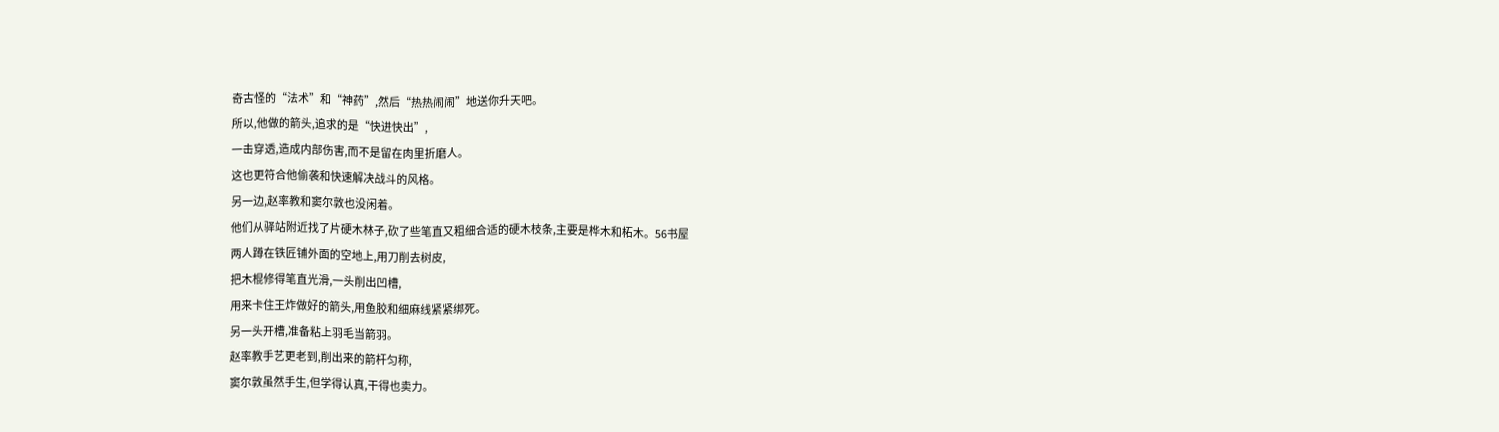奇古怪的“法术”和“神药”,然后“热热闹闹”地送你升天吧。
所以,他做的箭头,追求的是“快进快出”,
一击穿透,造成内部伤害,而不是留在肉里折磨人。
这也更符合他偷袭和快速解决战斗的风格。
另一边,赵率教和窦尔敦也没闲着。
他们从驿站附近找了片硬木林子,砍了些笔直又粗细合适的硬木枝条,主要是桦木和柘木。56书屋
两人蹲在铁匠铺外面的空地上,用刀削去树皮,
把木棍修得笔直光滑,一头削出凹槽,
用来卡住王炸做好的箭头,用鱼胶和细麻线紧紧绑死。
另一头开槽,准备粘上羽毛当箭羽。
赵率教手艺更老到,削出来的箭杆匀称,
窦尔敦虽然手生,但学得认真,干得也卖力。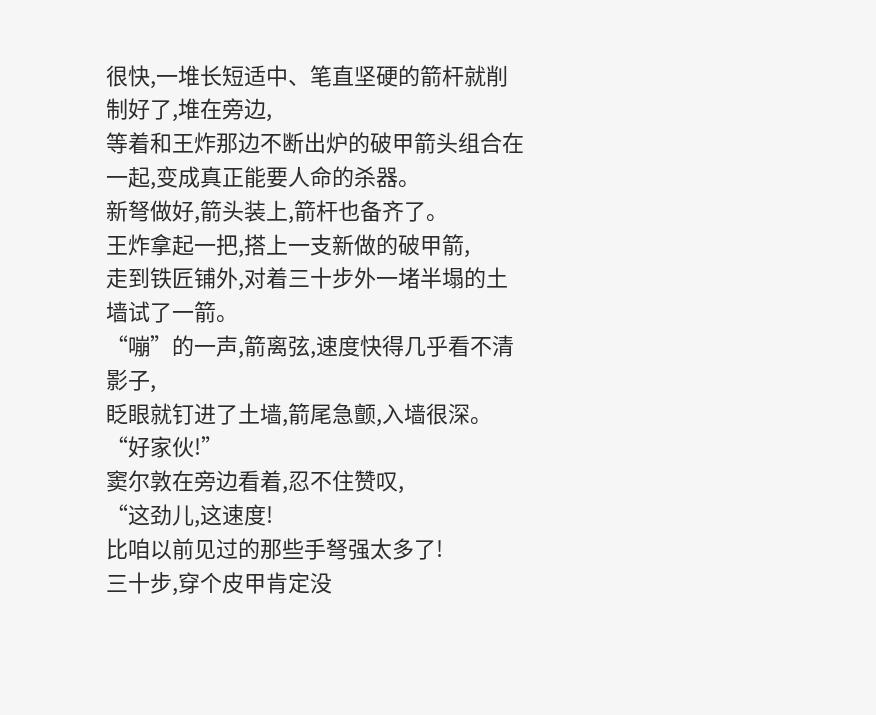很快,一堆长短适中、笔直坚硬的箭杆就削制好了,堆在旁边,
等着和王炸那边不断出炉的破甲箭头组合在一起,变成真正能要人命的杀器。
新弩做好,箭头装上,箭杆也备齐了。
王炸拿起一把,搭上一支新做的破甲箭,
走到铁匠铺外,对着三十步外一堵半塌的土墙试了一箭。
“嘣”的一声,箭离弦,速度快得几乎看不清影子,
眨眼就钉进了土墙,箭尾急颤,入墙很深。
“好家伙!”
窦尔敦在旁边看着,忍不住赞叹,
“这劲儿,这速度!
比咱以前见过的那些手弩强太多了!
三十步,穿个皮甲肯定没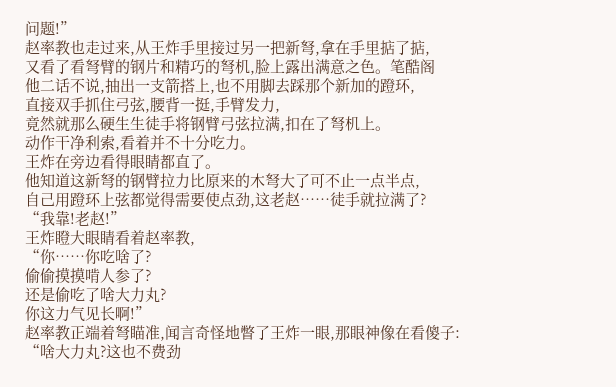问题!”
赵率教也走过来,从王炸手里接过另一把新弩,拿在手里掂了掂,
又看了看弩臂的钢片和精巧的弩机,脸上露出满意之色。笔酷阁
他二话不说,抽出一支箭搭上,也不用脚去踩那个新加的蹬环,
直接双手抓住弓弦,腰背一挺,手臂发力,
竟然就那么硬生生徒手将钢臂弓弦拉满,扣在了弩机上。
动作干净利索,看着并不十分吃力。
王炸在旁边看得眼睛都直了。
他知道这新弩的钢臂拉力比原来的木弩大了可不止一点半点,
自己用蹬环上弦都觉得需要使点劲,这老赵……徒手就拉满了?
“我靠!老赵!”
王炸瞪大眼睛看着赵率教,
“你……你吃啥了?
偷偷摸摸啃人参了?
还是偷吃了啥大力丸?
你这力气见长啊!”
赵率教正端着弩瞄准,闻言奇怪地瞥了王炸一眼,那眼神像在看傻子:
“啥大力丸?这也不费劲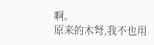啊。
原来的木弩,我不也用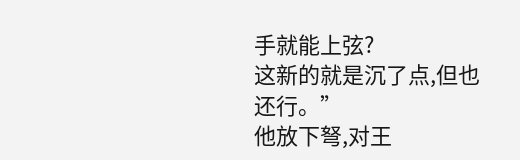手就能上弦?
这新的就是沉了点,但也还行。”
他放下弩,对王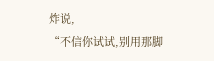炸说,
“不信你试试,别用那脚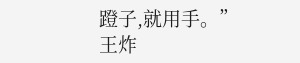蹬子,就用手。”
王炸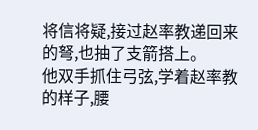将信将疑,接过赵率教递回来的弩,也抽了支箭搭上。
他双手抓住弓弦,学着赵率教的样子,腰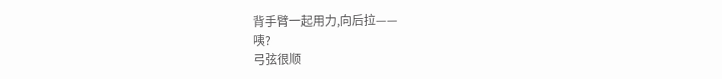背手臂一起用力,向后拉——
咦?
弓弦很顺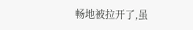畅地被拉开了,虽